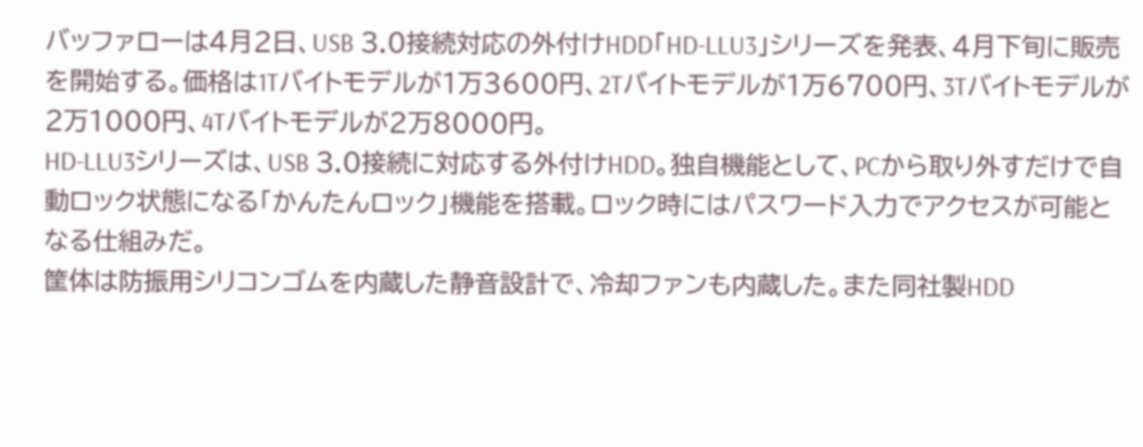バッファローは4月2日、USB 3.0接続対応の外付けHDD「HD-LLU3」シリーズを発表、4月下旬に販売を開始する。価格は1Tバイトモデルが1万3600円、2Tバイトモデルが1万6700円、3Tバイトモデルが2万1000円、4Tバイトモデルが2万8000円。
HD-LLU3シリーズは、USB 3.0接続に対応する外付けHDD。独自機能として、PCから取り外すだけで自動ロック状態になる「かんたんロック」機能を搭載。ロック時にはパスワード入力でアクセスが可能となる仕組みだ。
筐体は防振用シリコンゴムを内蔵した静音設計で、冷却ファンも内蔵した。また同社製HDD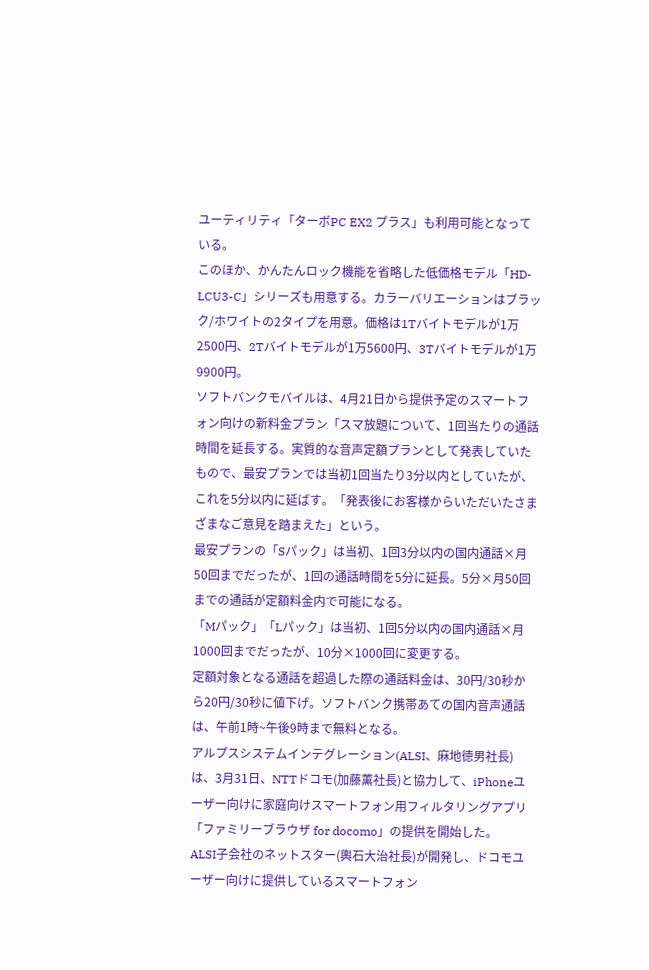ユーティリティ「ターボPC EX2 プラス」も利用可能となっている。
このほか、かんたんロック機能を省略した低価格モデル「HD-LCU3-C」シリーズも用意する。カラーバリエーションはブラック/ホワイトの2タイプを用意。価格は1Tバイトモデルが1万2500円、2Tバイトモデルが1万5600円、3Tバイトモデルが1万9900円。
ソフトバンクモバイルは、4月21日から提供予定のスマートフォン向けの新料金プラン「スマ放題について、1回当たりの通話時間を延長する。実質的な音声定額プランとして発表していたもので、最安プランでは当初1回当たり3分以内としていたが、これを5分以内に延ばす。「発表後にお客様からいただいたさまざまなご意見を踏まえた」という。
最安プランの「Sパック」は当初、1回3分以内の国内通話×月50回までだったが、1回の通話時間を5分に延長。5分×月50回までの通話が定額料金内で可能になる。
「Mパック」「Lパック」は当初、1回5分以内の国内通話×月1000回までだったが、10分×1000回に変更する。
定額対象となる通話を超過した際の通話料金は、30円/30秒から20円/30秒に値下げ。ソフトバンク携帯あての国内音声通話は、午前1時~午後9時まで無料となる。
アルプスシステムインテグレーション(ALSI、麻地徳男社長)は、3月31日、NTTドコモ(加藤薫社長)と協力して、iPhoneユーザー向けに家庭向けスマートフォン用フィルタリングアプリ「ファミリーブラウザ for docomo」の提供を開始した。
ALSI子会社のネットスター(輿石大治社長)が開発し、ドコモユーザー向けに提供しているスマートフォン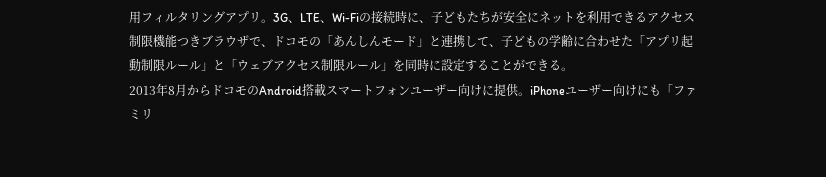用フィルタリングアプリ。3G、LTE、Wi-Fiの接続時に、子どもたちが安全にネットを利用できるアクセス制限機能つきブラウザで、ドコモの「あんしんモード」と連携して、子どもの学齢に合わせた「アプリ起動制限ルール」と「ウェブアクセス制限ルール」を同時に設定することができる。
2013年8月からドコモのAndroid搭載スマートフォンユーザー向けに提供。iPhoneユーザー向けにも「ファミリ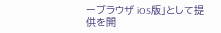ーブラウザ iOS版」として提供を開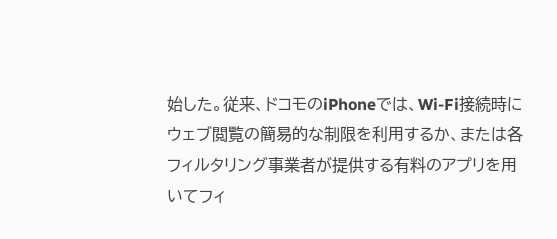始した。従来、ドコモのiPhoneでは、Wi-Fi接続時にウェブ閲覧の簡易的な制限を利用するか、または各フィルタリング事業者が提供する有料のアプリを用いてフィ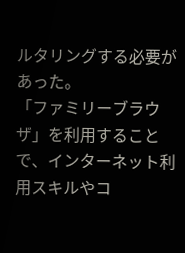ルタリングする必要があった。
「ファミリーブラウザ」を利用することで、インターネット利用スキルやコ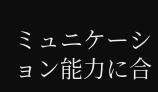ミュニケーション能力に合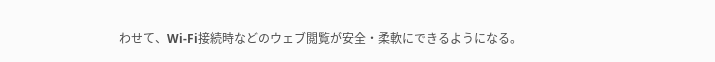わせて、Wi-Fi接続時などのウェブ閲覧が安全・柔軟にできるようになる。